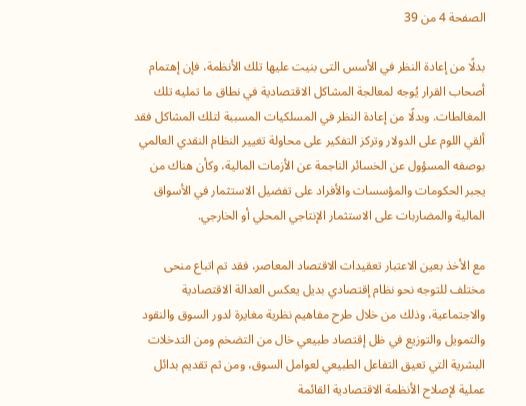الصفحة 4 من 39

بدلًا من إعادة النظر في الأسس التى بنيت عليها تلك الأنظمة، فإن إهتمام أصحاب القرار يُوجه لمعالجة المشاكل الاقتصادية في نطاق ما تمليه تلك المغالطات. وبدلًا من إعادة النظر في المسلكيات المسببة لتلك المشاكل فقد ألقي اللوم على الدولار وتركز التفكير على محاولة تغيير النظام النقدي العالمي بوصفه المسؤول عن الخسائر الناجمة عن الأزمات المالية، وكأن هناك من يجبر الحكومات والمؤسسات والأفراد على تفضيل الاستثمار في الأسواق المالية والمضاربات على الاستثمار الإنتاجي المحلي أو الخارجي.

مع الأخذ بعين الاعتبار تعقيدات الاقتصاد المعاصر، فقد تم اتباع منحى مختلف للتوجه نحو نظام إقتصادي بديل يعكس العدالة الاقتصادية والاجتماعية، وذلك من خلال طرح مفاهيم نظرية مغايرة لدور السوق والنقود والتمويل والتوزيع في ظل إقتصاد طبيعي خال من التضخم ومن التدخلات البشرية التي تعيق التفاعل الطبيعي لعوامل السوق، ومن ثم تقديم بدائل عملية لإصلاح الأنظمة الاقتصادية القائمة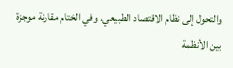والتحول إلى نظام الاقتصاد الطبيعي. وفي الختام مقارنة موجزة بين الأنظمة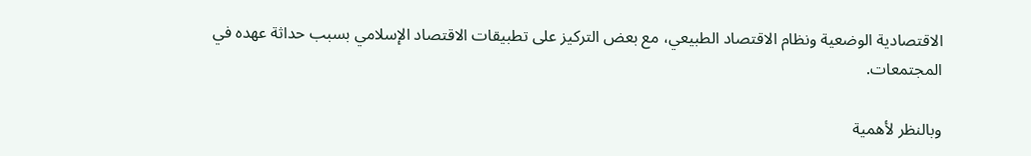الاقتصادية الوضعية ونظام الاقتصاد الطبيعي، مع بعض التركيز على تطبيقات الاقتصاد الإسلامي بسبب حداثة عهده في المجتمعات.

وبالنظر لأهمية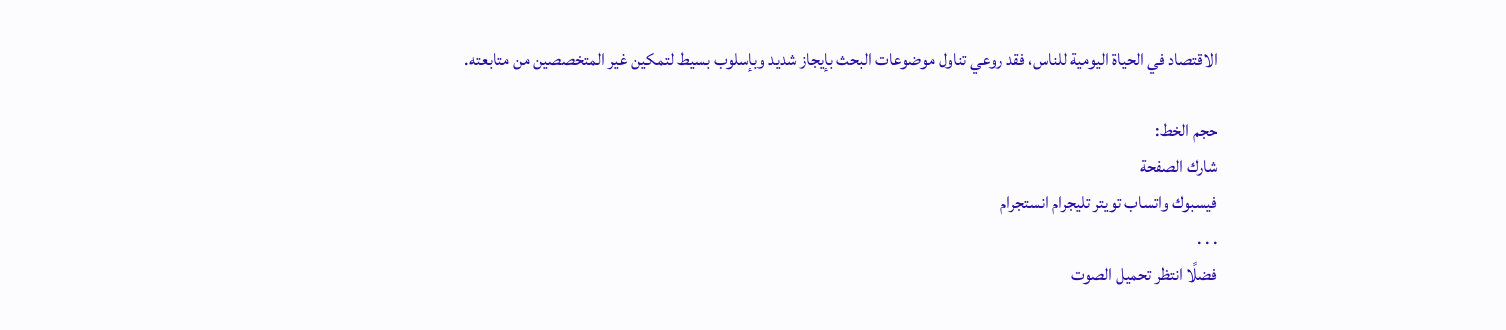الاقتصاد في الحياة اليومية للناس، فقد روعي تناول موضوعات البحث بإيجاز شديد وبإسلوب بسيط لتمكين غير المتخصصين من متابعته.

حجم الخط:
شارك الصفحة
فيسبوك واتساب تويتر تليجرام انستجرام
. . .
فضلًا انتظر تحميل الصوت